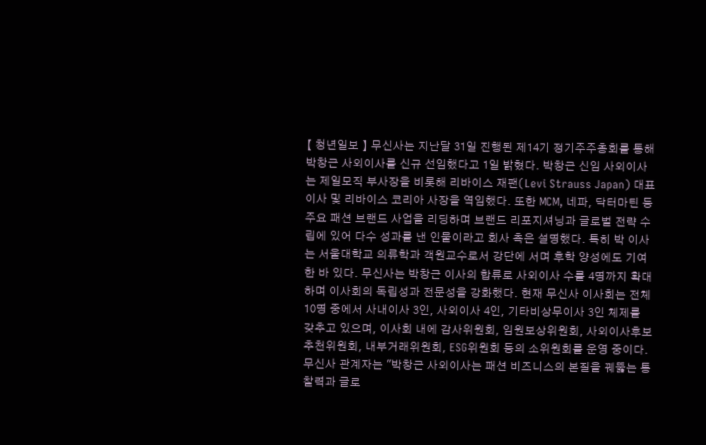【 청년일보 】 무신사는 지난달 31일 진행된 제14기 정기주주총회를 통해 박창근 사외이사를 신규 선임했다고 1일 밝혔다. 박창근 신임 사외이사는 제일모직 부사장을 비롯해 리바이스 재팬(Levi Strauss Japan) 대표이사 및 리바이스 코리아 사장을 역임했다. 또한 MCM, 네파, 닥터마틴 등 주요 패션 브랜드 사업을 리딩하며 브랜드 리포지셔닝과 글로벌 전략 수립에 있어 다수 성과를 낸 인물이라고 회사 측은 설명했다. 특히 박 이사는 서울대학교 의류학과 객원교수로서 강단에 서며 후학 양성에도 기여한 바 있다. 무신사는 박창근 이사의 합류로 사외이사 수를 4명까지 확대하며 이사회의 독립성과 전문성을 강화했다. 현재 무신사 이사회는 전체 10명 중에서 사내이사 3인, 사외이사 4인, 기타비상무이사 3인 체제를 갖추고 있으며, 이사회 내에 감사위원회, 임원보상위원회, 사외이사후보추천위원회, 내부거래위원회, ESG위원회 등의 소위원회를 운영 중이다. 무신사 관계자는 "박창근 사외이사는 패션 비즈니스의 본질을 꿰뚫는 통찰력과 글로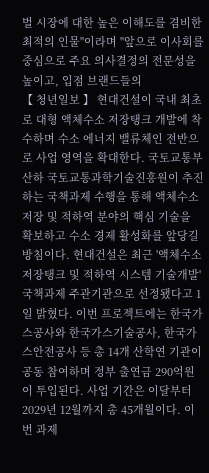벌 시장에 대한 높은 이해도를 겸비한 최적의 인물"이라며 "앞으로 이사회를 중심으로 주요 의사결정의 전문성을 높이고, 입점 브랜드들의
【 청년일보 】 현대건설이 국내 최초로 대형 액체수소 저장탱크 개발에 착수하며 수소 에너지 밸류체인 전반으로 사업 영역을 확대한다. 국토교통부 산하 국토교통과학기술진흥원이 추진하는 국책과제 수행을 통해 액체수소 저장 및 적하역 분야의 핵심 기술을 확보하고 수소 경제 활성화를 앞당길 방침이다. 현대건설은 최근 '액체수소 저장탱크 및 적하역 시스템 기술개발' 국책과제 주관기관으로 선정됐다고 1일 밝혔다. 이번 프로젝트에는 한국가스공사와 한국가스기술공사, 한국가스안전공사 등 총 14개 산학연 기관이 공동 참여하며 정부 출연금 290억원이 투입된다. 사업 기간은 이달부터 2029년 12월까지 총 45개월이다. 이번 과제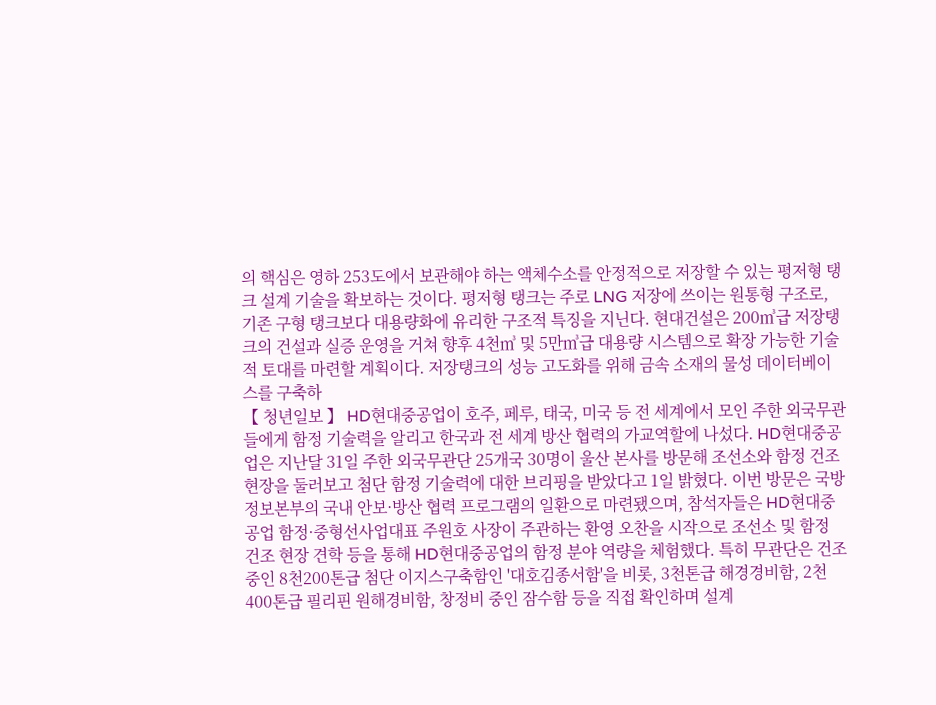의 핵심은 영하 253도에서 보관해야 하는 액체수소를 안정적으로 저장할 수 있는 평저형 탱크 설계 기술을 확보하는 것이다. 평저형 탱크는 주로 LNG 저장에 쓰이는 원통형 구조로, 기존 구형 탱크보다 대용량화에 유리한 구조적 특징을 지닌다. 현대건설은 200㎥급 저장탱크의 건설과 실증 운영을 거쳐 향후 4천㎥ 및 5만㎥급 대용량 시스템으로 확장 가능한 기술적 토대를 마련할 계획이다. 저장탱크의 성능 고도화를 위해 금속 소재의 물성 데이터베이스를 구축하
【 청년일보 】 HD현대중공업이 호주, 페루, 태국, 미국 등 전 세계에서 모인 주한 외국무관들에게 함정 기술력을 알리고 한국과 전 세계 방산 협력의 가교역할에 나섰다. HD현대중공업은 지난달 31일 주한 외국무관단 25개국 30명이 울산 본사를 방문해 조선소와 함정 건조 현장을 둘러보고 첨단 함정 기술력에 대한 브리핑을 받았다고 1일 밝혔다. 이번 방문은 국방정보본부의 국내 안보·방산 협력 프로그램의 일환으로 마련됐으며, 참석자들은 HD현대중공업 함정·중형선사업대표 주원호 사장이 주관하는 환영 오찬을 시작으로 조선소 및 함정 건조 현장 견학 등을 통해 HD현대중공업의 함정 분야 역량을 체험했다. 특히 무관단은 건조 중인 8천200톤급 첨단 이지스구축함인 '대호김종서함'을 비롯, 3천톤급 해경경비함, 2천400톤급 필리핀 원해경비함, 창정비 중인 잠수함 등을 직접 확인하며 설계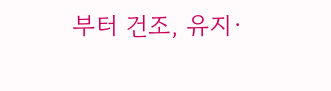부터 건조, 유지·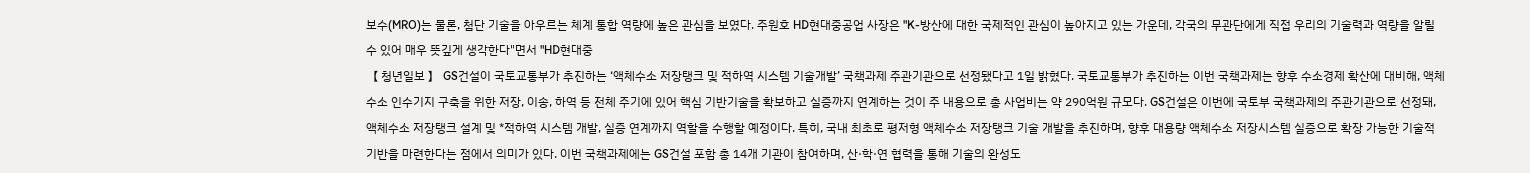보수(MRO)는 물론, 첨단 기술을 아우르는 체계 통합 역량에 높은 관심을 보였다. 주원호 HD현대중공업 사장은 "K-방산에 대한 국제적인 관심이 높아지고 있는 가운데, 각국의 무관단에게 직접 우리의 기술력과 역량을 알릴 수 있어 매우 뜻깊게 생각한다"면서 "HD현대중
【 청년일보 】 GS건설이 국토교통부가 추진하는 ‘액체수소 저장탱크 및 적하역 시스템 기술개발’ 국책과제 주관기관으로 선정됐다고 1일 밝혔다. 국토교통부가 추진하는 이번 국책과제는 향후 수소경제 확산에 대비해, 액체수소 인수기지 구축을 위한 저장, 이송, 하역 등 전체 주기에 있어 핵심 기반기술을 확보하고 실증까지 연계하는 것이 주 내용으로 총 사업비는 약 290억원 규모다. GS건설은 이번에 국토부 국책과제의 주관기관으로 선정돼, 액체수소 저장탱크 설계 및 *적하역 시스템 개발, 실증 연계까지 역할을 수행할 예정이다. 특히, 국내 최초로 평저형 액체수소 저장탱크 기술 개발을 추진하며, 향후 대용량 액체수소 저장시스템 실증으로 확장 가능한 기술적 기반을 마련한다는 점에서 의미가 있다. 이번 국책과제에는 GS건설 포함 총 14개 기관이 참여하며, 산·학·연 협력을 통해 기술의 완성도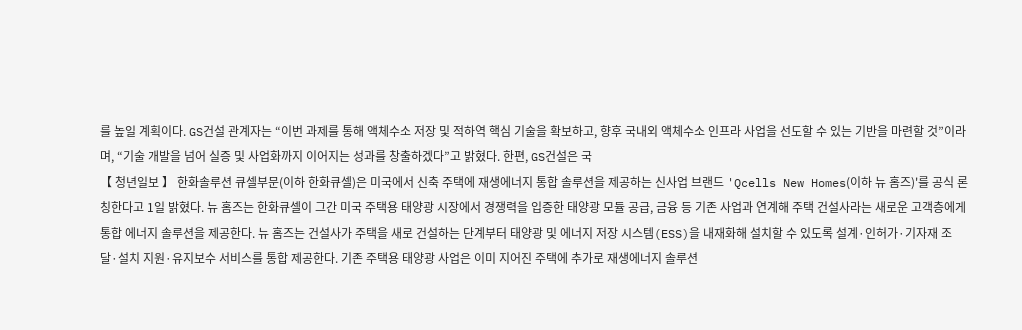를 높일 계획이다. GS건설 관계자는 “이번 과제를 통해 액체수소 저장 및 적하역 핵심 기술을 확보하고, 향후 국내외 액체수소 인프라 사업을 선도할 수 있는 기반을 마련할 것”이라며, “기술 개발을 넘어 실증 및 사업화까지 이어지는 성과를 창출하겠다”고 밝혔다. 한편, GS건설은 국
【 청년일보 】 한화솔루션 큐셀부문(이하 한화큐셀)은 미국에서 신축 주택에 재생에너지 통합 솔루션을 제공하는 신사업 브랜드 'Qcells New Homes(이하 뉴 홈즈)'를 공식 론칭한다고 1일 밝혔다. 뉴 홈즈는 한화큐셀이 그간 미국 주택용 태양광 시장에서 경쟁력을 입증한 태양광 모듈 공급, 금융 등 기존 사업과 연계해 주택 건설사라는 새로운 고객층에게 통합 에너지 솔루션을 제공한다. 뉴 홈즈는 건설사가 주택을 새로 건설하는 단계부터 태양광 및 에너지 저장 시스템(ESS)을 내재화해 설치할 수 있도록 설계·인허가·기자재 조달·설치 지원·유지보수 서비스를 통합 제공한다. 기존 주택용 태양광 사업은 이미 지어진 주택에 추가로 재생에너지 솔루션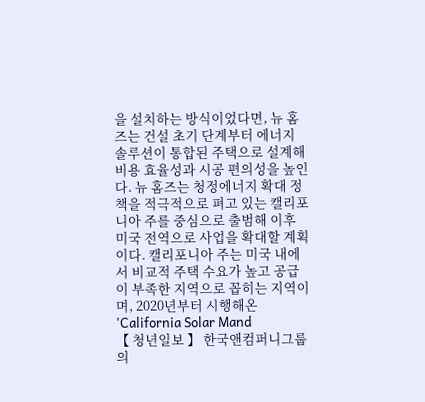을 설치하는 방식이었다면, 뉴 홈즈는 건설 초기 단계부터 에너지 솔루션이 통합된 주택으로 설계해 비용 효율성과 시공 편의성을 높인다. 뉴 홈즈는 청정에너지 확대 정책을 적극적으로 펴고 있는 캘리포니아 주를 중심으로 출범해 이후 미국 전역으로 사업을 확대할 계획이다. 캘리포니아 주는 미국 내에서 비교적 주택 수요가 높고 공급이 부족한 지역으로 꼽히는 지역이며, 2020년부터 시행해온 'California Solar Mand
【 청년일보 】 한국앤컴퍼니그룹의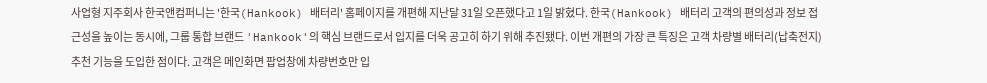사업형 지주회사 한국앤컴퍼니는 '한국(Hankook) 배터리' 홈페이지를 개편해 지난달 31일 오픈했다고 1일 밝혔다. 한국(Hankook) 배터리 고객의 편의성과 정보 접근성을 높이는 동시에, 그룹 통합 브랜드 'Hankook'의 핵심 브랜드로서 입지를 더욱 공고히 하기 위해 추진됐다. 이번 개편의 가장 큰 특징은 고객 차량별 배터리(납축전지) 추천 기능을 도입한 점이다. 고객은 메인화면 팝업창에 차량번호만 입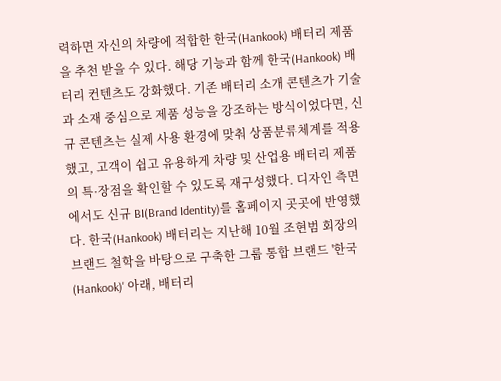력하면 자신의 차량에 적합한 한국(Hankook) 배터리 제품을 추천 받을 수 있다. 해당 기능과 함께 한국(Hankook) 배터리 컨텐츠도 강화했다. 기존 배터리 소개 콘텐츠가 기술과 소재 중심으로 제품 성능을 강조하는 방식이었다면, 신규 콘텐츠는 실제 사용 환경에 맞춰 상품분류체계를 적용했고, 고객이 쉽고 유용하게 차량 및 산업용 배터리 제품의 특·장점을 확인할 수 있도록 재구성했다. 디자인 측면에서도 신규 BI(Brand Identity)를 홈페이지 곳곳에 반영했다. 한국(Hankook) 배터리는 지난해 10월 조현범 회장의 브랜드 철학을 바탕으로 구축한 그룹 통합 브랜드 '한국(Hankook)' 아래, 배터리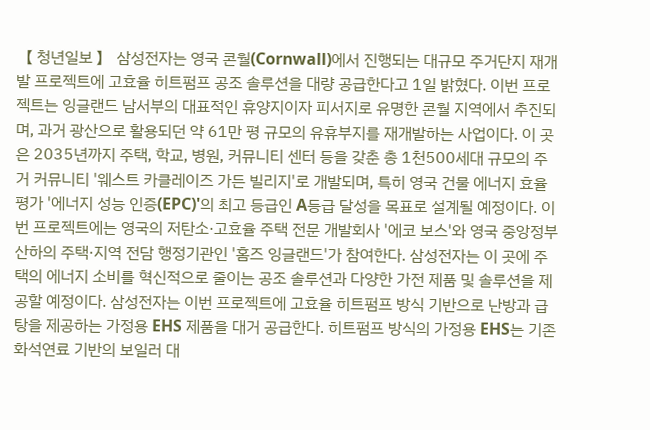【 청년일보 】 삼성전자는 영국 콘월(Cornwall)에서 진행되는 대규모 주거단지 재개발 프로젝트에 고효율 히트펌프 공조 솔루션을 대량 공급한다고 1일 밝혔다. 이번 프로젝트는 잉글랜드 남서부의 대표적인 휴양지이자 피서지로 유명한 콘월 지역에서 추진되며, 과거 광산으로 활용되던 약 61만 평 규모의 유휴부지를 재개발하는 사업이다. 이 곳은 2035년까지 주택, 학교, 병원, 커뮤니티 센터 등을 갖춘 총 1천500세대 규모의 주거 커뮤니티 '웨스트 카클레이즈 가든 빌리지'로 개발되며, 특히 영국 건물 에너지 효율 평가 '에너지 성능 인증(EPC)'의 최고 등급인 A등급 달성을 목표로 설계될 예정이다. 이번 프로젝트에는 영국의 저탄소·고효율 주택 전문 개발회사 '에코 보스'와 영국 중앙정부 산하의 주택·지역 전담 행정기관인 '홈즈 잉글랜드'가 참여한다. 삼성전자는 이 곳에 주택의 에너지 소비를 혁신적으로 줄이는 공조 솔루션과 다양한 가전 제품 및 솔루션을 제공할 예정이다. 삼성전자는 이번 프로젝트에 고효율 히트펌프 방식 기반으로 난방과 급탕을 제공하는 가정용 EHS 제품을 대거 공급한다. 히트펌프 방식의 가정용 EHS는 기존 화석연료 기반의 보일러 대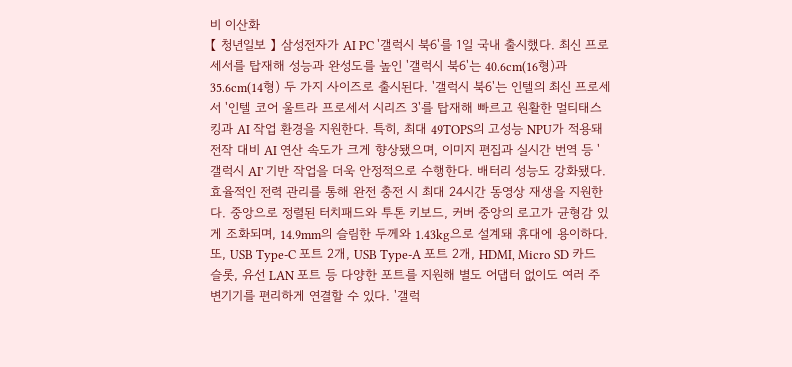비 이산화
【 청년일보 】 삼성전자가 AI PC '갤럭시 북6'를 1일 국내 출시했다. 최신 프로세서를 탑재해 성능과 완성도를 높인 '갤럭시 북6'는 40.6cm(16형)과 35.6cm(14형) 두 가지 사이즈로 출시된다. '갤럭시 북6'는 인텔의 최신 프로세서 '인텔 코어 울트라 프로세서 시리즈 3'를 탑재해 빠르고 원활한 멀티태스킹과 AI 작업 환경을 지원한다. 특히, 최대 49TOPS의 고성능 NPU가 적용돼 전작 대비 AI 연산 속도가 크게 향상됐으며, 이미지 편집과 실시간 번역 등 '갤럭시 AI' 기반 작업을 더욱 안정적으로 수행한다. 배터리 성능도 강화됐다. 효율적인 전력 관리를 통해 완전 충전 시 최대 24시간 동영상 재생을 지원한다. 중앙으로 정렬된 터치패드와 투톤 키보드, 커버 중앙의 로고가 균형감 있게 조화되며, 14.9mm의 슬림한 두께와 1.43kg으로 설계돼 휴대에 용이하다. 또, USB Type-C 포트 2개, USB Type-A 포트 2개, HDMI, Micro SD 카드 슬롯, 유선 LAN 포트 등 다양한 포트를 지원해 별도 어댑터 없이도 여러 주변기기를 편리하게 연결할 수 있다. '갤럭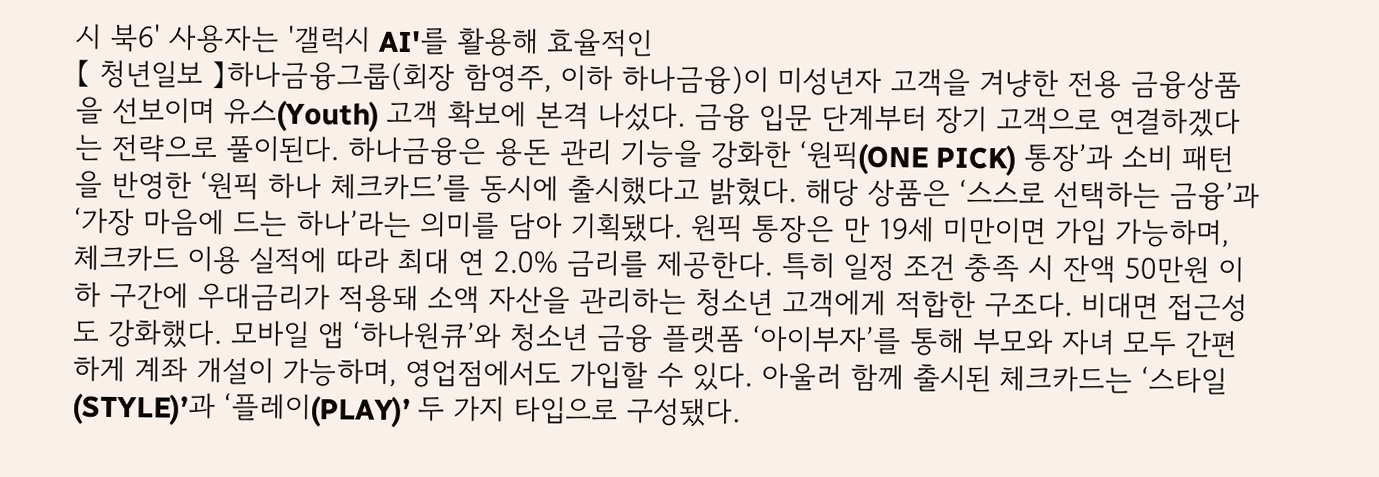시 북6' 사용자는 '갤럭시 AI'를 활용해 효율적인
【 청년일보 】하나금융그룹(회장 함영주, 이하 하나금융)이 미성년자 고객을 겨냥한 전용 금융상품을 선보이며 유스(Youth) 고객 확보에 본격 나섰다. 금융 입문 단계부터 장기 고객으로 연결하겠다는 전략으로 풀이된다. 하나금융은 용돈 관리 기능을 강화한 ‘원픽(ONE PICK) 통장’과 소비 패턴을 반영한 ‘원픽 하나 체크카드’를 동시에 출시했다고 밝혔다. 해당 상품은 ‘스스로 선택하는 금융’과 ‘가장 마음에 드는 하나’라는 의미를 담아 기획됐다. 원픽 통장은 만 19세 미만이면 가입 가능하며, 체크카드 이용 실적에 따라 최대 연 2.0% 금리를 제공한다. 특히 일정 조건 충족 시 잔액 50만원 이하 구간에 우대금리가 적용돼 소액 자산을 관리하는 청소년 고객에게 적합한 구조다. 비대면 접근성도 강화했다. 모바일 앱 ‘하나원큐’와 청소년 금융 플랫폼 ‘아이부자’를 통해 부모와 자녀 모두 간편하게 계좌 개설이 가능하며, 영업점에서도 가입할 수 있다. 아울러 함께 출시된 체크카드는 ‘스타일(STYLE)’과 ‘플레이(PLAY)’ 두 가지 타입으로 구성됐다.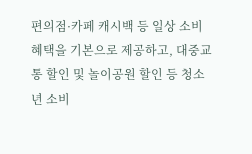편의점·카페 캐시백 등 일상 소비 혜택을 기본으로 제공하고, 대중교통 할인 및 놀이공원 할인 등 청소년 소비